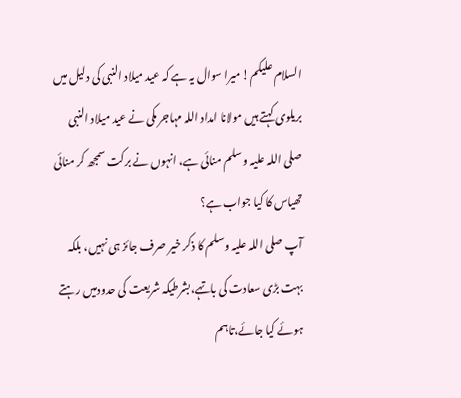السلام علیکم! میرا سوال یہ ہے کہ عید میلاد النبی کی دلیل میں بریلوی کہتے ہیں مولانا امداد اللہ مہاجر مکی نے عید میلاد النبی صلی اللہ علیہ و سلم منائی ہے، انہوں نے برکت سمجھ کر منائی تھیاس کا کیا جواب ہے؟
آپ صلی اللہ علیہ وسلم کا ذکر خیر صرف جائز ہی نہیں، بلکہ بہت بڑی سعادت کی باتہے،بشرطیکہ شریعت کی حدودمیں رہتے ہوئے کیا جائے،تاہم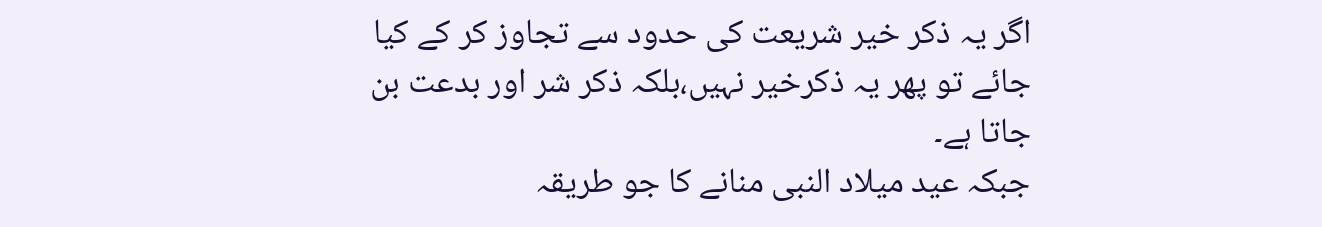اگر یہ ذکر خیر شریعت کی حدود سے تجاوز کر کے کیا جائے تو پھر یہ ذکرخیر نہیں،بلکہ ذکر شر اور بدعت بن جاتا ہے۔
جبکہ عید میلاد النبی منانے کا جو طریقہ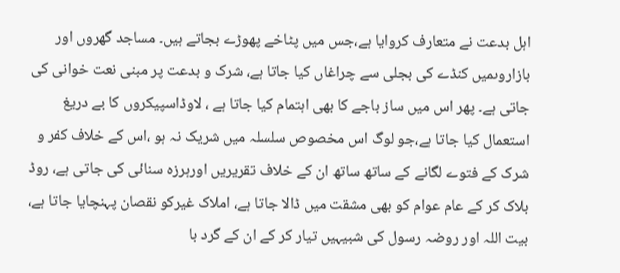اہل بدعت نے متعارف کروایا ہے،جس میں پٹاخے پھوڑے بجاتے ہیں۔ مساجد گھروں اور بازاروںمیں کنڈے کی بجلی سے چراغاں کیا جاتا ہے، شرک و بدعت پر مبنی نعت خوانی کی جاتی ہے۔ پھر اس میں ساز باجے کا بھی اہتمام کیا جاتا ہے ، لاوڈاسپیکروں کا بے دریغ استعمال کیا جاتا ہے،جو لوگ اس مخصوص سلسلہ میں شریک نہ ہو ،اس کے خلاف کفر و شرک کے فتوے لگانے کے ساتھ ساتھ ان کے خلاف تقریریں اورہرزہ سنائی کی جاتی ہے، روڈ بلاک کر کے عام عوام کو بھی مشقت میں ڈالا جاتا ہے، املاک غیرکو نقصان پہنچایا جاتا ہے، بیت اللہ اور روضہ رسول کی شبیہیں تیار کر کے ان کے گرد با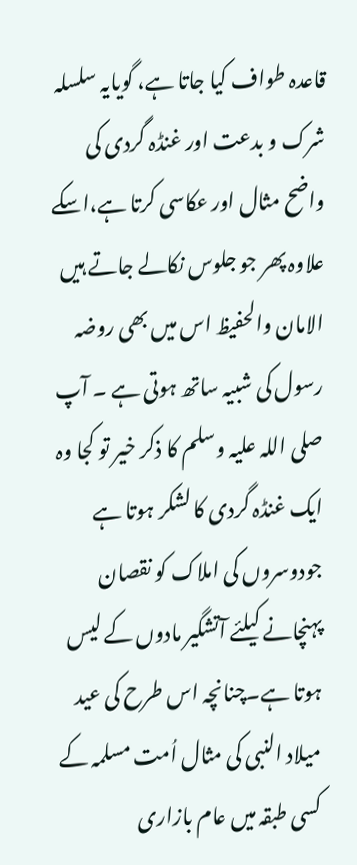قاعدہ طواف کیا جاتا ہے، گویایہ سلسلہ شرک و بدعت اور غنڈہ گردی کی واضح مثال اور عکاسی کرتا ہے،اسکے علاوہ پھر جو جلوس نکالے جاتے ہیں الامان والحفیظ اس میں بھی روضہ رسول کی شبیہ ساتھ ہوتی ہے ۔ آپ صلی اللہ علیہ وسلم کا ذکر خیر تو کجا وہ ایک غنڈہ گردی کا لشکر ہوتا ہے جودوسروں کی املاک کو نقصان پہنچانے کیلئے آتشگیر مادوں کے لیس ہوتا ہے۔چنانچہ اس طرح کی عید میلاد النبی کی مثال اُمت مسلمہ کے کسی طبقہ میں عام بازاری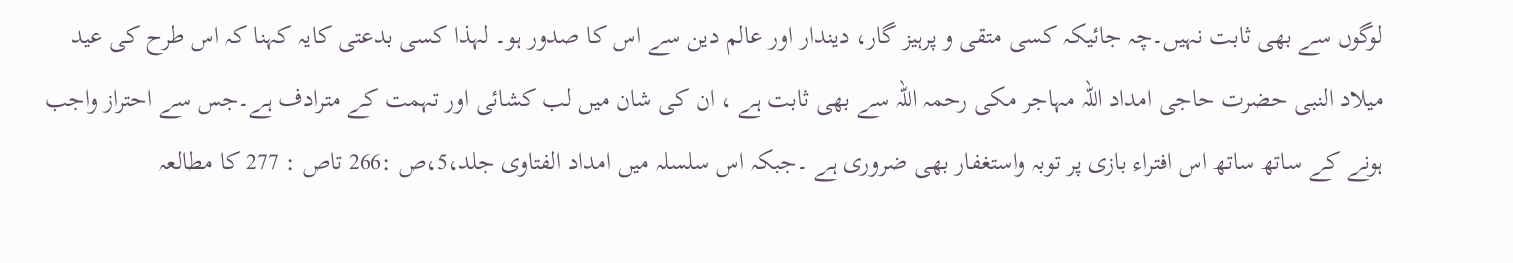لوگوں سے بھی ثابت نہیں۔چہ جائیکہ کسی متقی و پرہیز گار، دیندار اور عالم دین سے اس کا صدور ہو۔ لہذا کسی بدعتی کایہ کہنا کہ اس طرح کی عید میلاد النبی حضرت حاجی امداد اللہ مہاجر مکی رحمہ اللہ سے بھی ثابت ہے ، ان کی شان میں لب کشائی اور تہمت کے مترادف ہے۔جس سے احتراز واجب ہونے کے ساتھ ساتھ اس افتراء بازی پر توبہ واستغفار بھی ضروری ہے ۔جبکہ اس سلسلہ میں امداد الفتاوی جلد،5،ص :266 تاص : 277 کا مطالعہ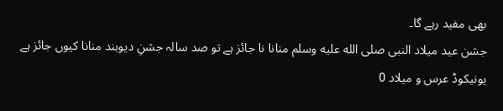بھی مفید رہے گا۔
جشن عید میلاد النبی صلى الله عليه وسلم منانا نا جائز ہے تو صد سالہ جشنِ دیوبند منانا کیوں جائز ہے
یونیکوڈ عرس و میلاد 0